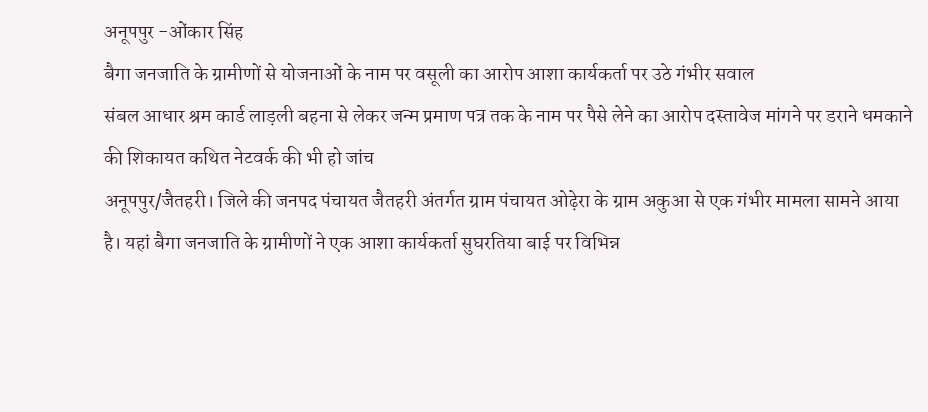अनूपपुर -ओंकार सिंह
बैगा जनजाति के ग्रामीणों से योजनाओं के नाम पर वसूली का आरोप आशा कार्यकर्ता पर उठे गंभीर सवाल
संबल आधार श्रम कार्ड लाड़ली बहना से लेकर जन्म प्रमाण पत्र तक के नाम पर पैसे लेने का आरोप दस्तावेज मांगने पर डराने धमकाने की शिकायत कथित नेटवर्क की भी हो जांच
अनूपपुर/जैतहरी। जिले की जनपद पंचायत जैतहरी अंतर्गत ग्राम पंचायत ओढ़ेरा के ग्राम अकुआ से एक गंभीर मामला सामने आया है। यहां बैगा जनजाति के ग्रामीणों ने एक आशा कार्यकर्ता सुघरतिया बाई पर विभिन्न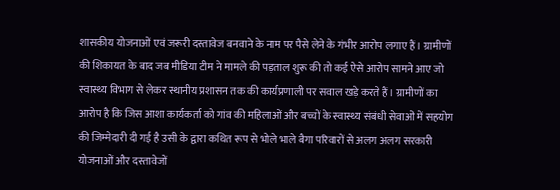शासकीय योजनाओं एवं जरूरी दस्तावेज बनवाने के नाम पर पैसे लेने के गंभीर आरोप लगाए हैं। ग्रामीणों की शिकायत के बाद जब मीडिया टीम ने मामले की पड़ताल शुरू की तो कई ऐसे आरोप सामने आए जो स्वास्थ्य विभाग से लेकर स्थानीय प्रशासन तक की कार्यप्रणाली पर सवाल खड़े करते हैं। ग्रामीणों का आरोप है कि जिस आशा कार्यकर्ता को गांव की महिलाओं और बच्चों के स्वास्थ्य संबंधी सेवाओं में सहयोग की जिम्मेदारी दी गई है उसी के द्वारा कथित रूप से भोले भाले बैगा परिवारों से अलग अलग सरकारी योजनाओं और दस्तावेजों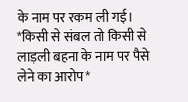के नाम पर रकम ली गई।
*किसी से संबल तो किसी से लाड़ली बहना के नाम पर पैसे लेने का आरोप*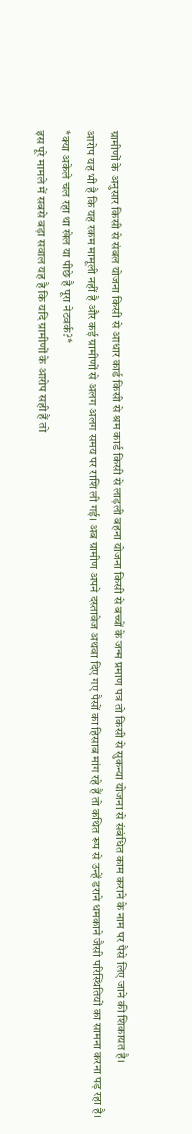ग्रामीणों के अनुसार किसी से संबल योजना किसी से आधार कार्ड किसी से श्रम कार्ड किसी से लाड़ली बहना योजना किसी से बच्चों के जन्म प्रमाण पत्र तो किसी से सुकन्या योजना से संबंधित काम कराने के नाम पर पैसे लिए जाने की शिकायत है।
आरोप यह भी है कि यह रकम मामूली नहीं है और कई ग्रामीणों से अलग अलग समय पर राशि ली गई। अब ग्रामीण अपने दस्तावेज अथवा दिए गए पैसों का हिसाब मांग रहे हैं तो कथित रूप से उन्हें डराने धमकाने जैसी परिस्थितियों का सामना करना पड़ रहा है।
*क्या अकेले चल रहा था खेल या पीछे है पूरा नेटवर्क?*
इस पूरे मामले में सबसे बड़ा सवाल यह है कि यदि ग्रामीणों के आरोप सही हैं तो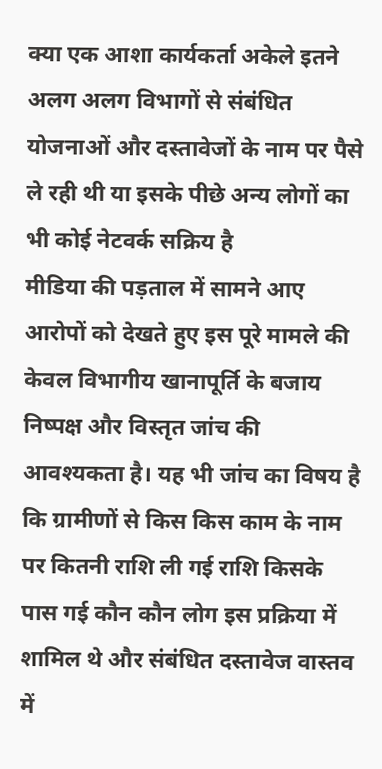क्या एक आशा कार्यकर्ता अकेले इतने अलग अलग विभागों से संबंधित योजनाओं और दस्तावेजों के नाम पर पैसे ले रही थी या इसके पीछे अन्य लोगों का भी कोई नेटवर्क सक्रिय है
मीडिया की पड़ताल में सामने आए आरोपों को देखते हुए इस पूरे मामले की केवल विभागीय खानापूर्ति के बजाय निष्पक्ष और विस्तृत जांच की आवश्यकता है। यह भी जांच का विषय है कि ग्रामीणों से किस किस काम के नाम पर कितनी राशि ली गई राशि किसके पास गई कौन कौन लोग इस प्रक्रिया में शामिल थे और संबंधित दस्तावेज वास्तव में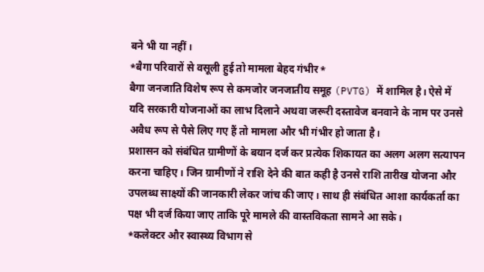बने भी या नहीं।
*बैगा परिवारों से वसूली हुई तो मामला बेहद गंभीर*
बैगा जनजाति विशेष रूप से कमजोर जनजातीय समूह (PVTG) में शामिल है। ऐसे में यदि सरकारी योजनाओं का लाभ दिलाने अथवा जरूरी दस्तावेज बनवाने के नाम पर उनसे अवैध रूप से पैसे लिए गए हैं तो मामला और भी गंभीर हो जाता है।
प्रशासन को संबंधित ग्रामीणों के बयान दर्ज कर प्रत्येक शिकायत का अलग अलग सत्यापन करना चाहिए। जिन ग्रामीणों ने राशि देने की बात कही है उनसे राशि तारीख योजना और उपलब्ध साक्ष्यों की जानकारी लेकर जांच की जाए। साथ ही संबंधित आशा कार्यकर्ता का पक्ष भी दर्ज किया जाए ताकि पूरे मामले की वास्तविकता सामने आ सके।
*कलेक्टर और स्वास्थ्य विभाग से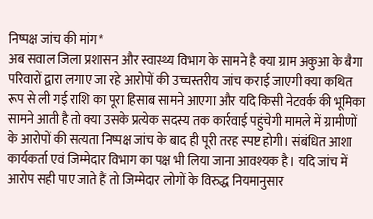निष्पक्ष जांच की मांग*
अब सवाल जिला प्रशासन और स्वास्थ्य विभाग के सामने है क्या ग्राम अकुआ के बैगा परिवारों द्वारा लगाए जा रहे आरोपों की उच्चस्तरीय जांच कराई जाएगी क्या कथित रूप से ली गई राशि का पूरा हिसाब सामने आएगा और यदि किसी नेटवर्क की भूमिका सामने आती है तो क्या उसके प्रत्येक सदस्य तक कार्रवाई पहुंचेगी मामले में ग्रामीणों के आरोपों की सत्यता निष्पक्ष जांच के बाद ही पूरी तरह स्पष्ट होगी। संबंधित आशा कार्यकर्ता एवं जिम्मेदार विभाग का पक्ष भी लिया जाना आवश्यक है। यदि जांच में आरोप सही पाए जाते हैं तो जिम्मेदार लोगों के विरुद्ध नियमानुसार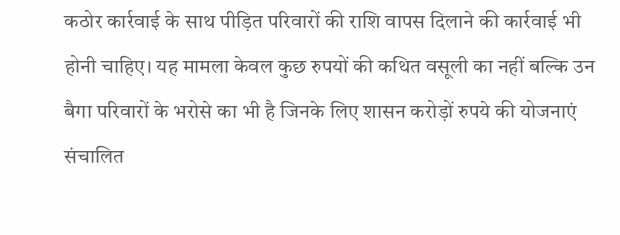कठोर कार्रवाई के साथ पीड़ित परिवारों की राशि वापस दिलाने की कार्रवाई भी होनी चाहिए। यह मामला केवल कुछ रुपयों की कथित वसूली का नहीं बल्कि उन बैगा परिवारों के भरोसे का भी है जिनके लिए शासन करोड़ों रुपये की योजनाएं संचालित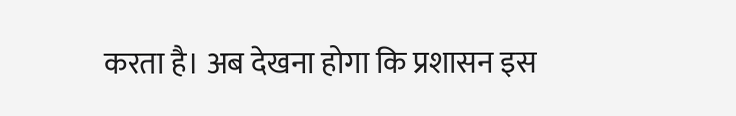करता है। अब देखना होगा कि प्रशासन इस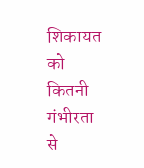शिकायत को कितनी गंभीरता से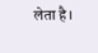लेता है।